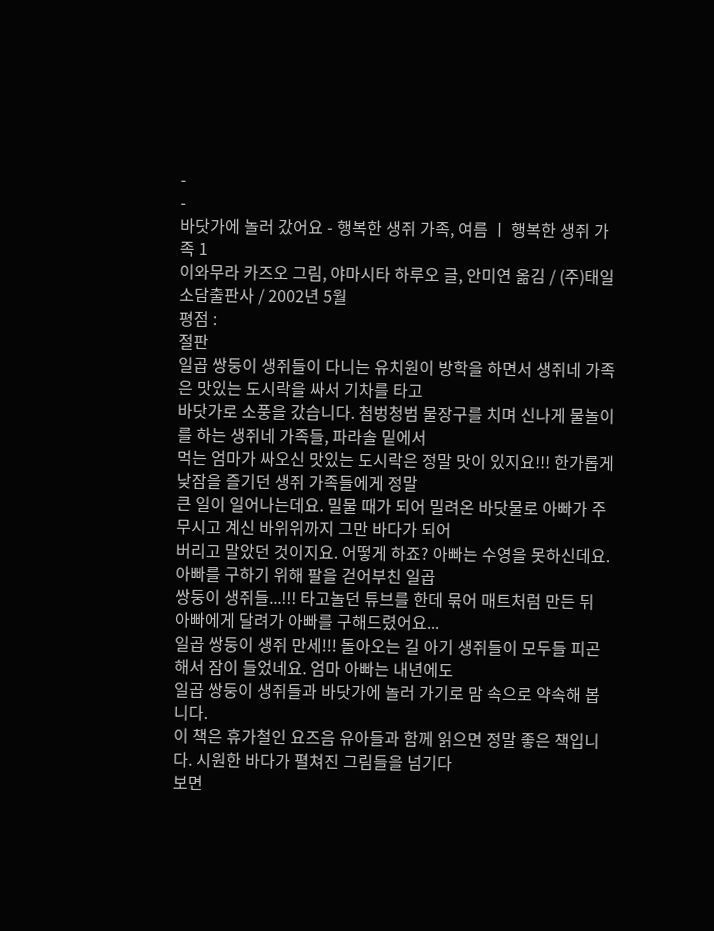-
-
바닷가에 놀러 갔어요 - 행복한 생쥐 가족, 여름 ㅣ 행복한 생쥐 가족 1
이와무라 카즈오 그림, 야마시타 하루오 글, 안미연 옮김 / (주)태일소담출판사 / 2002년 5월
평점 :
절판
일곱 쌍둥이 생쥐들이 다니는 유치원이 방학을 하면서 생쥐네 가족은 맛있는 도시락을 싸서 기차를 타고
바닷가로 소풍을 갔습니다. 첨벙청범 물장구를 치며 신나게 물놀이를 하는 생쥐네 가족들, 파라솔 밑에서
먹는 엄마가 싸오신 맛있는 도시락은 정말 맛이 있지요!!! 한가롭게 낮잠을 즐기던 생쥐 가족들에게 정말
큰 일이 일어나는데요. 밀물 때가 되어 밀려온 바닷물로 아빠가 주무시고 계신 바위위까지 그만 바다가 되어
버리고 말았던 것이지요. 어떻게 하죠? 아빠는 수영을 못하신데요. 아빠를 구하기 위해 팔을 걷어부친 일곱
쌍둥이 생쥐들...!!! 타고놀던 튜브를 한데 묶어 매트처럼 만든 뒤 아빠에게 달려가 아빠를 구해드렸어요...
일곱 쌍둥이 생쥐 만세!!! 돌아오는 길 아기 생쥐들이 모두들 피곤해서 잠이 들었네요. 엄마 아빠는 내년에도
일곱 쌍둥이 생쥐들과 바닷가에 놀러 가기로 맘 속으로 약속해 봅니다.
이 책은 휴가철인 요즈음 유아들과 함께 읽으면 정말 좋은 책입니다. 시원한 바다가 펼쳐진 그림들을 넘기다
보면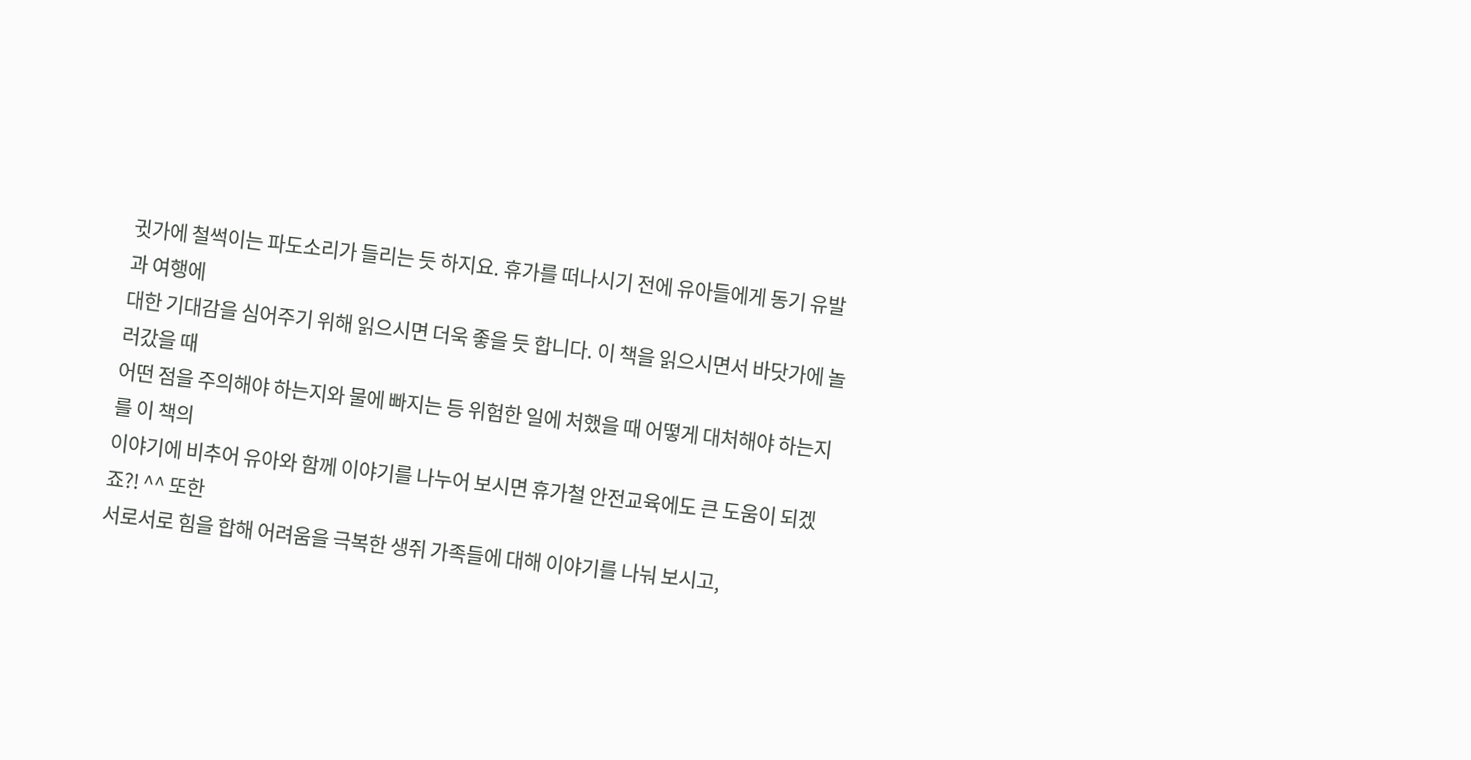귓가에 철썩이는 파도소리가 들리는 듯 하지요. 휴가를 떠나시기 전에 유아들에게 동기 유발과 여행에
대한 기대감을 심어주기 위해 읽으시면 더욱 좋을 듯 합니다. 이 책을 읽으시면서 바닷가에 놀러갔을 때
어떤 점을 주의해야 하는지와 물에 빠지는 등 위험한 일에 처했을 때 어떻게 대처해야 하는지를 이 책의
이야기에 비추어 유아와 함께 이야기를 나누어 보시면 휴가철 안전교육에도 큰 도움이 되겠죠?! ^^ 또한
서로서로 힘을 합해 어려움을 극복한 생쥐 가족들에 대해 이야기를 나눠 보시고,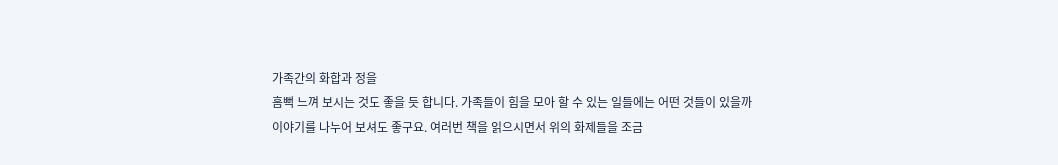가족간의 화합과 정을
흠뻑 느껴 보시는 것도 좋을 듯 합니다. 가족들이 힘을 모아 할 수 있는 일들에는 어떤 것들이 있을까
이야기를 나누어 보셔도 좋구요. 여러번 책을 읽으시면서 위의 화제들을 조금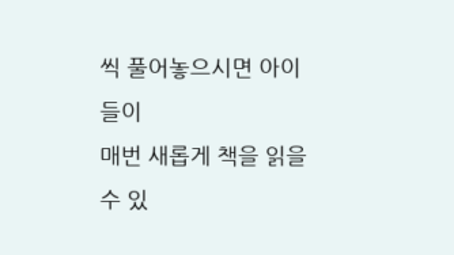씩 풀어놓으시면 아이들이
매번 새롭게 책을 읽을 수 있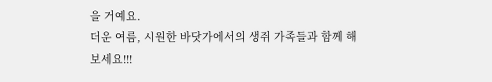을 거예요.
더운 여름, 시원한 바닷가에서의 생쥐 가족들과 함께 해보세요!!!